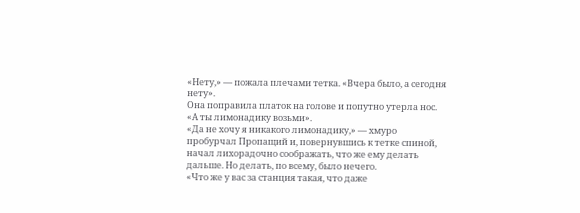«Нету,» — пожала плечами тетка. «Вчера было, а сегодня нету».
Она поправила платок на голове и попутно утерла нос.
«А ты лимонадику возьми».
«Да не хочу я никакого лимонадику,» — хмуро пробурчал Пропащий и, повернувшись к тетке спиной, начал лихорадочно соображать, что же ему делать дальше. Но делать, по всему, было нечего.
«Что же у вас за станция такая, что даже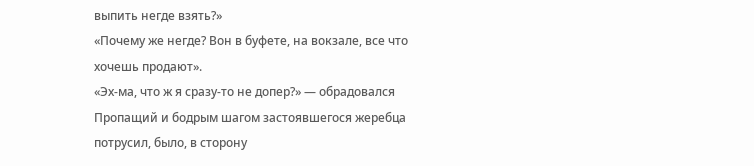выпить негде взять?»
«Почему же негде? Вон в буфете, на вокзале, все что хочешь продают».
«Эх-ма, что ж я сразу-то не допер?» — обрадовался Пропащий и бодрым шагом застоявшегося жеребца потрусил, было, в сторону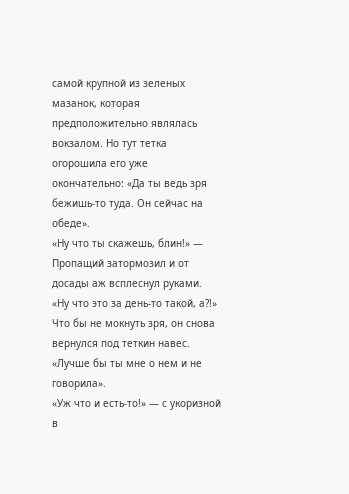самой крупной из зеленых мазанок, которая предположительно являлась вокзалом. Но тут тетка огорошила его уже окончательно: «Да ты ведь зря бежишь-то туда. Он сейчас на обеде».
«Ну что ты скажешь, блин!» — Пропащий затормозил и от досады аж всплеснул руками. «Ну что это за день-то такой, а?!»
Что бы не мокнуть зря, он снова вернулся под теткин навес.
«Лучше бы ты мне о нем и не говорила».
«Уж что и есть-то!» — с укоризной в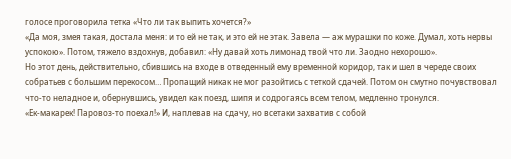голосе проговорила тетка «Что ли так выпить хочется?»
«Да моя, змея такая, достала меня: и то ей не так, и это ей не этак. Завела — аж мурашки по коже. Думал, хоть нервы успокою». Потом, тяжело вздохнув, добавил: «Ну давай хоть лимонад твой что ли. Заодно нехорошо».
Но этот день, действительно, сбившись на входе в отведенный ему временной коридор, так и шел в череде своих собратьев с большим перекосом… Пропащий никак не мог разойтись с теткой сдачей. Потом он смутно почувствовал что-то неладное и, обернувшись, увидел как поезд, шипя и содрогаясь всем телом, медленно тронулся.
«Ек-макарек! Паровоз-то поехал!» И, наплевав на сдачу, но всетаки захватив с собой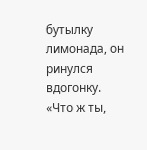бутылку лимонада, он ринулся вдогонку.
«Что ж ты,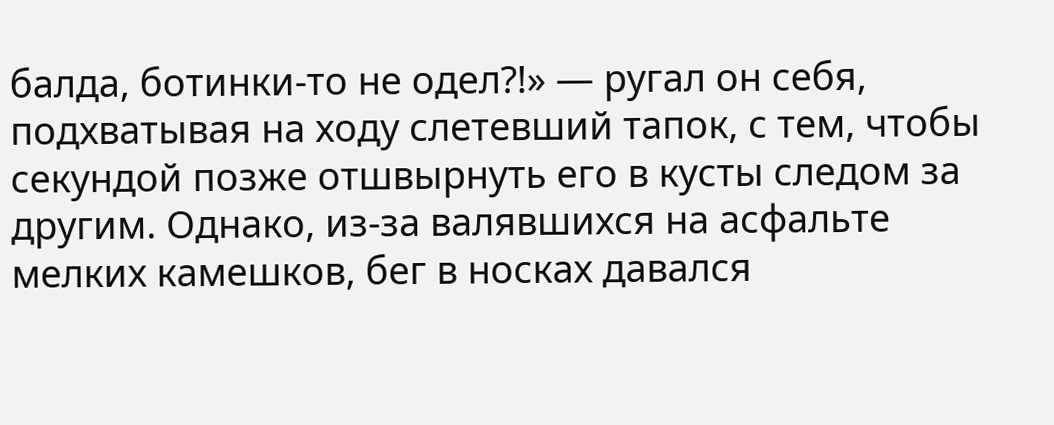балда, ботинки-то не одел?!» — ругал он себя, подхватывая на ходу слетевший тапок, с тем, чтобы секундой позже отшвырнуть его в кусты следом за другим. Однако, из-за валявшихся на асфальте мелких камешков, бег в носках давался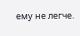ему не легче.